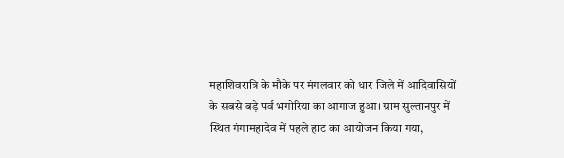महाशिवरात्रि के मौके पर मंगलवार को धार जिले में आदिवासियों के सबसे बड़े पर्व भगोरिया का आगाज हुआ। ग्राम सुल्तानपुर में स्थित गंगामहादेव में पहले हाट का आयोजन किया गया,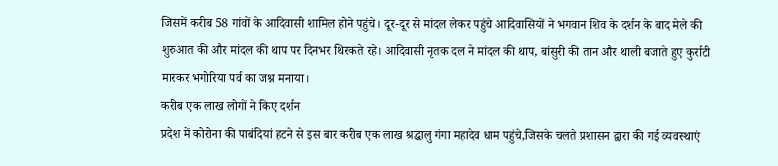जिसमें करीब 58 गांवों के आदिवासी शामिल होने पहुंचे। दूर-दूर से मांदल लेकर पहुंचे आदिवासियों ने भगवान शिव के दर्शन के बाद मेले की शुरुआत की और मांदल की थाप पर दिनभर थिरकते रहे। आदिवासी नृतक दल ने मांदल की थाप, बांसुरी की तान और थाली बजाते हुए कुर्राटी मारकर भगोरिया पर्व का जश्न मनाया।
करीब एक लाख लोगों ने किए दर्शन
प्रदेश में कोरोना की पाबंदियां हटने से इस बार करीब एक लाख श्रद्धालु गंगा महादेव धाम पहुंचे,जिसके चलते प्रशासन द्वारा की गई व्यवस्थाएं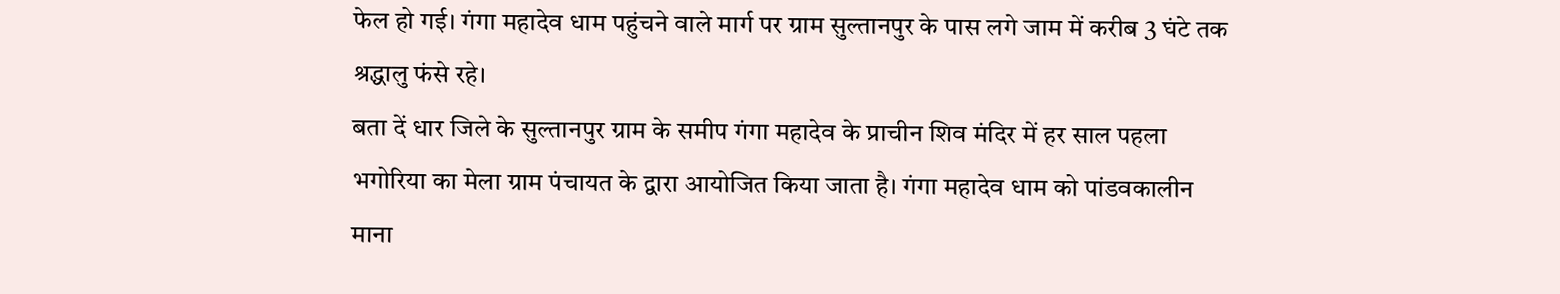फेल हो गई। गंगा महादेव धाम पहुंचने वाले मार्ग पर ग्राम सुल्तानपुर के पास लगे जाम में करीब 3 घंटे तक श्रद्धालु फंसे रहे।
बता दें धार जिले के सुल्तानपुर ग्राम के समीप गंगा महादेव के प्राचीन शिव मंदिर में हर साल पहला भगोरिया का मेला ग्राम पंचायत के द्वारा आयोजित किया जाता है। गंगा महादेव धाम को पांडवकालीन माना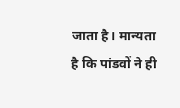जाता है। मान्यता है कि पांडवों ने ही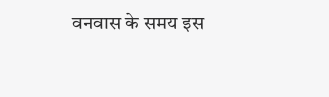वनवास के समय इस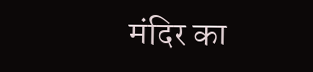मंदिर का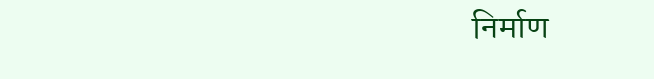निर्माण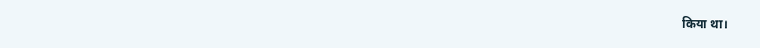किया था।